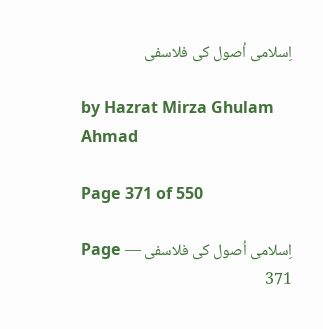اِسلامی اُصول کی فلاسفی

by Hazrat Mirza Ghulam Ahmad

Page 371 of 550

اِسلامی اُصول کی فلاسفی — Page 371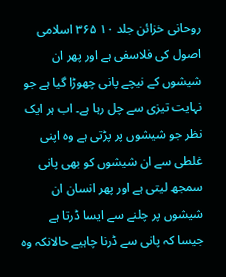روحانی خزائن جلد ۱۰ ۳۶۵ اسلامی اصول کی فلاسفی ہے اور پھر ان شیشوں کے نیچے پانی چھوڑا گیا ہے جو نہایت تیزی سے چل رہا ہے۔ اب ہر ایک نظر جو شیشوں پر پڑتی ہے وہ اپنی غلطی سے ان شیشوں کو بھی پانی سمجھ لیتی ہے اور پھر انسان ان شیشوں پر چلنے سے ایسا ڈرتا ہے جیسا کہ پانی سے ڈرنا چاہیے حالانکہ وہ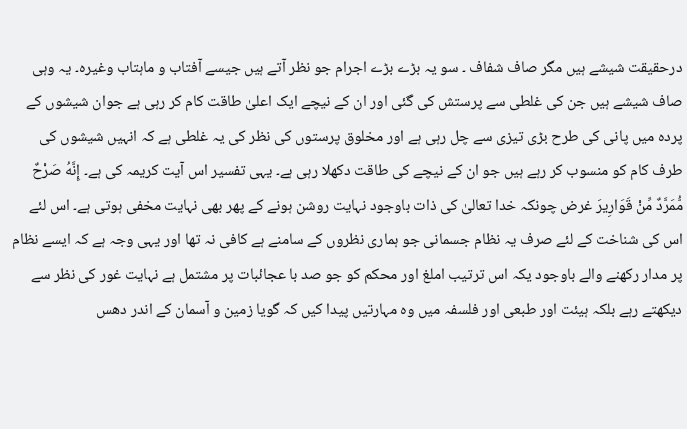درحقیقت شیشے ہیں مگر صاف شفاف ۔ سو یہ بڑے بڑے اجرام جو نظر آتے ہیں جیسے آفتاب و ماہتاب وغیرہ۔ یہ وہی صاف شیشے ہیں جن کی غلطی سے پرستش کی گئی اور ان کے نیچے ایک اعلیٰ طاقت کام کر رہی ہے جوان شیشوں کے پردہ میں پانی کی طرح بڑی تیزی سے چل رہی ہے اور مخلوق پرستوں کی نظر کی یہ غلطی ہے کہ انہیں شیشوں کی طرف کام کو منسوب کر رہے ہیں جو ان کے نیچے کی طاقت دکھلا رہی ہے۔ یہی تفسیر اس آیت کریمہ کی ہے۔ إِنَّهُ صَرْحٌ مُّمَرَّدٌ مِّنْ قَوَارِيرَ غرض چونکہ خدا تعالیٰ کی ذات باوجود نہایت روشن ہونے کے پھر بھی نہایت مخفی ہوتی ہے۔ اس لئے اس کی شناخت کے لئے صرف یہ نظام جسمانی جو ہماری نظروں کے سامنے ہے کافی نہ تھا اور یہی وجہ ہے کہ ایسے نظام پر مدار رکھنے والے باوجود یکہ اس ترتیب املغ اور محکم کو جو صد با عجائبات پر مشتمل ہے نہایت غور کی نظر سے دیکھتے رہے بلکہ ہیئت اور طبعی اور فلسفہ میں وہ مہارتیں پیدا کیں کہ گویا زمین و آسمان کے اندر دھس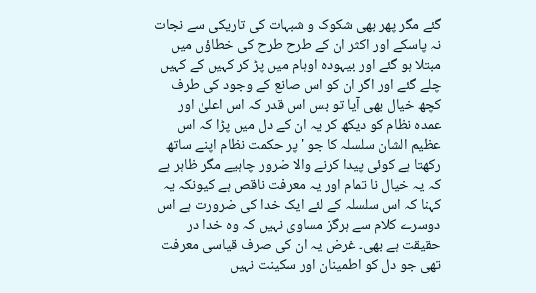گئے مگر پھر بھی شکوک و شبہات کی تاریکی سے نجات نہ پاسکے اور اکثر ان کے طرح طرح کی خطاؤں میں مبتلا ہو گئے اور بیہودہ اوہام میں پڑ کر کہیں کے کہیں چلے گئے اور اگر ان کو اس صانع کے وجود کی طرف کچھ خیال بھی آیا تو بس اس قدر کہ اس اعلیٰ اور عمدہ نظام کو دیکھ کر یہ ان کے دل میں پڑا کہ اس عظیم الشان سلسلہ کا جو ' پر حکمت نظام اپنے ساتھ رکھتا ہے کوئی پیدا کرنے والا ضرور چاہیے مگر ظاہر ہے کہ یہ خیال نا تمام اور یہ معرفت ناقص ہے کیونکہ یہ کہنا کہ اس سلسلہ کے لئے ایک خدا کی ضرورت ہے اس دوسرے کلام سے ہرگز مساوی نہیں کہ وہ خدا در حقیقت ہے بھی۔ غرض یہ ان کی صرف قیاسی معرفت تھی جو دل کو اطمینان اور سکینت نہیں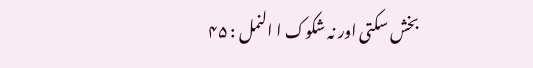بخش سکتی اور نہ شکوک ا النمل : ۴۵